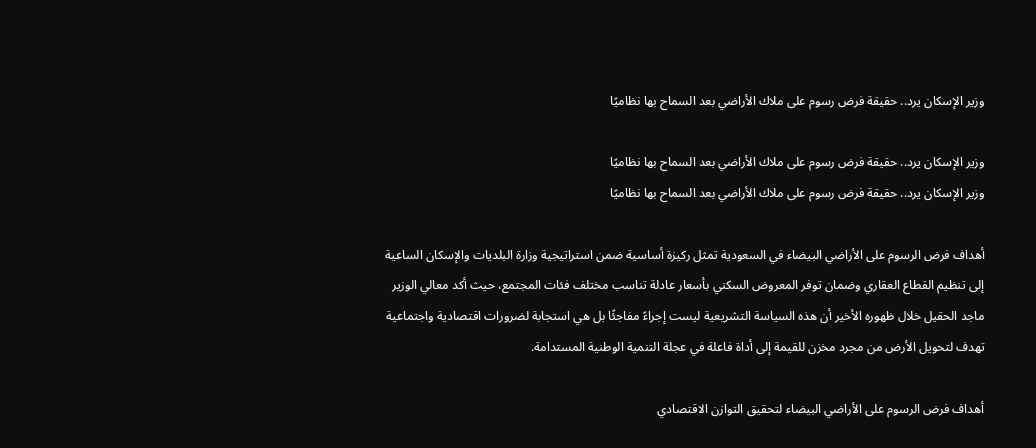وزير الإسكان يرد.. حقيقة فرض رسوم على ملاك الأراضي بعد السماح بها نظاميًا

وزير الإسكان يرد.. حقيقة فرض رسوم على ملاك الأراضي بعد السماح بها نظاميًا
وزير الإسكان يرد.. حقيقة فرض رسوم على ملاك الأراضي بعد السماح بها نظاميًا

أهداف فرض الرسوم على الأراضي البيضاء في السعودية تمثل ركيزة أساسية ضمن استراتيجية وزارة البلديات والإسكان الساعية إلى تنظيم القطاع العقاري وضمان توفر المعروض السكني بأسعار عادلة تناسب مختلف فئات المجتمع، حيث أكد معالي الوزير ماجد الحقيل خلال ظهوره الأخير أن هذه السياسة التشريعية ليست إجراءً مفاجئًا بل هي استجابة لضرورات اقتصادية واجتماعية تهدف لتحويل الأرض من مجرد مخزن للقيمة إلى أداة فاعلة في عجلة التنمية الوطنية المستدامة.

أهداف فرض الرسوم على الأراضي البيضاء لتحقيق التوازن الاقتصادي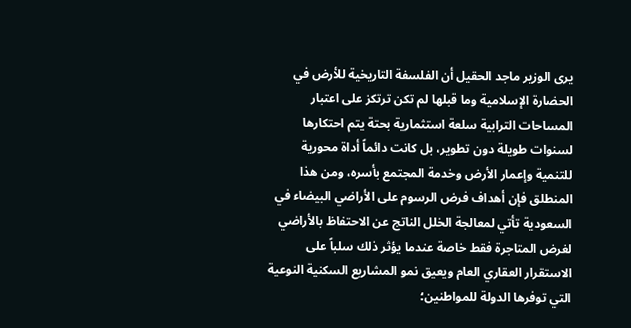يرى الوزير ماجد الحقيل أن الفلسفة التاريخية للأرض في الحضارة الإسلامية وما قبلها لم تكن ترتكز على اعتبار المساحات الترابية سلعة استثمارية بحتة يتم احتكارها لسنوات طويلة دون تطوير، بل كانت دائماً أداة محورية للتنمية وإعمار الأرض وخدمة المجتمع بأسره، ومن هذا المنطلق فإن أهداف فرض الرسوم على الأراضي البيضاء في السعودية تأتي لمعالجة الخلل الناتج عن الاحتفاظ بالأراضي لغرض المتاجرة فقط خاصة عندما يؤثر ذلك سلباً على الاستقرار العقاري العام ويعيق نمو المشاريع السكنية النوعية التي توفرها الدولة للمواطنين؛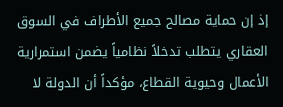إذ إن حماية مصالح جميع الأطراف في السوق العقاري يتطلب تدخلاً نظامياً يضمن استمرارية الأعمال وحيوية القطاع، مؤكداً أن الدولة لا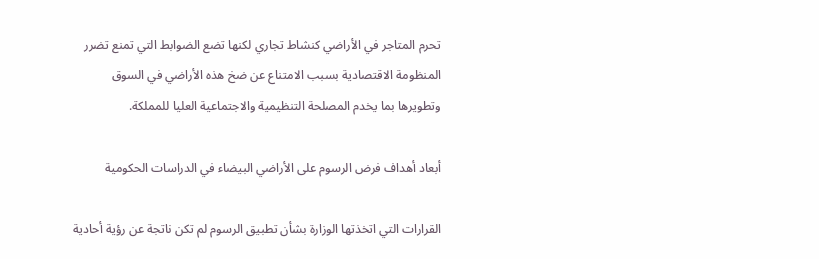تحرم المتاجر في الأراضي كنشاط تجاري لكنها تضع الضوابط التي تمنع تضرر المنظومة الاقتصادية بسبب الامتناع عن ضخ هذه الأراضي في السوق وتطويرها بما يخدم المصلحة التنظيمية والاجتماعية العليا للمملكة.

أبعاد أهداف فرض الرسوم على الأراضي البيضاء في الدراسات الحكومية

القرارات التي اتخذتها الوزارة بشأن تطبيق الرسوم لم تكن ناتجة عن رؤية أحادية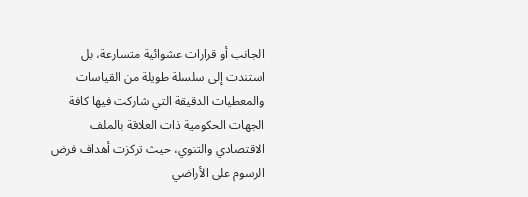الجانب أو قرارات عشوائية متسارعة، بل استندت إلى سلسلة طويلة من القياسات والمعطيات الدقيقة التي شاركت فيها كافة الجهات الحكومية ذات العلاقة بالملف الاقتصادي والتنوي، حيث تركزت أهداف فرض الرسوم على الأراضي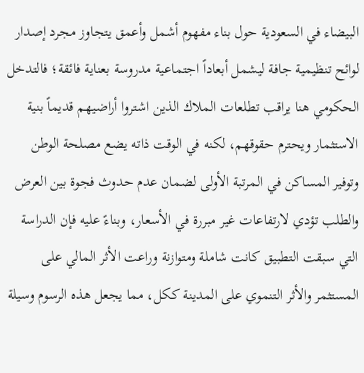البيضاء في السعودية حول بناء مفهوم أشمل وأعمق يتجاوز مجرد إصدار لوائح تنظيمية جافة ليشمل أبعاداً اجتماعية مدروسة بعناية فائقة؛ فالتدخل الحكومي هنا يراقب تطلعات الملاك الذين اشتروا أراضيهم قديماً بنية الاستثمار ويحترم حقوقهم، لكنه في الوقت ذاته يضع مصلحة الوطن وتوفير المساكن في المرتبة الأولى لضمان عدم حدوث فجوة بين العرض والطلب تؤدي لارتفاعات غير مبررة في الأسعار، وبناءً عليه فإن الدراسة التي سبقت التطبيق كانت شاملة ومتوازنة وراعت الأثر المالي على المستثمر والأثر التنموي على المدينة ككل، مما يجعل هذه الرسوم وسيلة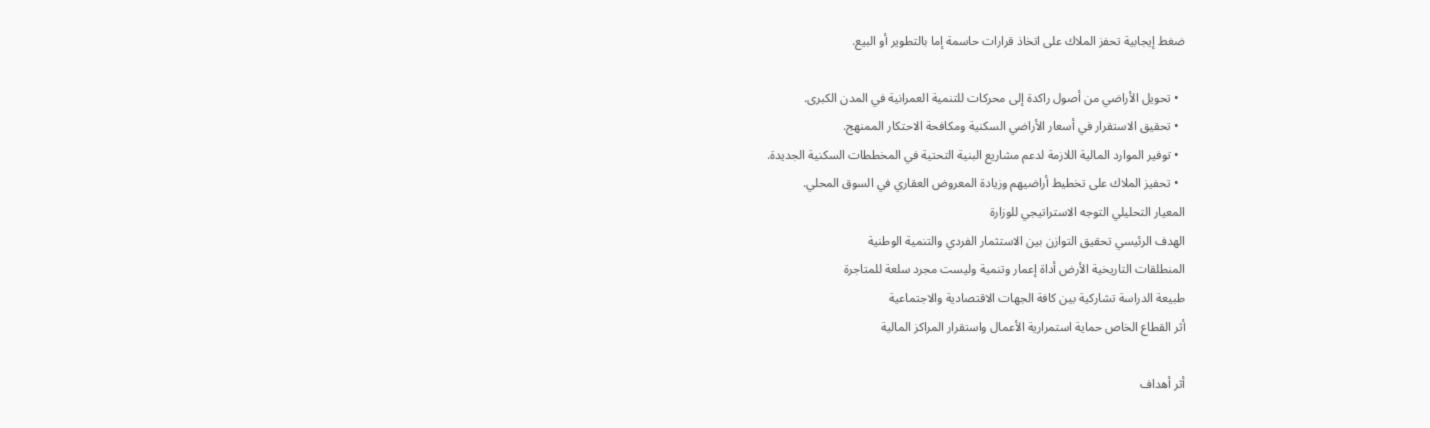ضغط إيجابية تحفز الملاك على اتخاذ قرارات حاسمة إما بالتطوير أو البيع.

  • تحويل الأراضي من أصول راكدة إلى محركات للتنمية العمرانية في المدن الكبرى.
  • تحقيق الاستقرار في أسعار الأراضي السكنية ومكافحة الاحتكار الممنهج.
  • توفير الموارد المالية اللازمة لدعم مشاريع البنية التحتية في المخططات السكنية الجديدة.
  • تحفيز الملاك على تخطيط أراضيهم وزيادة المعروض العقاري في السوق المحلي.
المعيار التحليلي التوجه الاستراتيجي للوزارة
الهدف الرئيسي تحقيق التوازن بين الاستثمار الفردي والتنمية الوطنية
المنطلقات التاريخية الأرض أداة إعمار وتنمية وليست مجرد سلعة للمتاجرة
طبيعة الدراسة تشاركية بين كافة الجهات الاقتصادية والاجتماعية
أثر القطاع الخاص حماية استمرارية الأعمال واستقرار المراكز المالية

أثر أهداف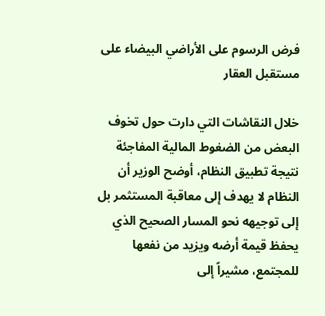فرض الرسوم على الأراضي البيضاء على مستقبل العقار

خلال النقاشات التي دارت حول تخوف البعض من الضغوط المالية المفاجئة نتيجة تطبيق النظام، أوضح الوزير أن النظام لا يهدف إلى معاقبة المستثمر بل إلى توجيهه نحو المسار الصحيح الذي يحفظ قيمة أرضه ويزيد من نفعها للمجتمع، مشيراً إلى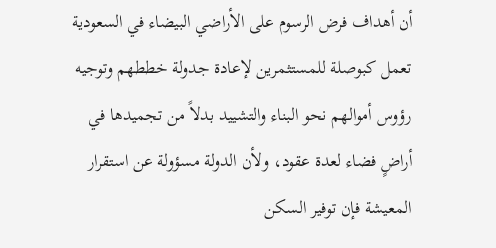أن أهداف فرض الرسوم على الأراضي البيضاء في السعودية تعمل كبوصلة للمستثمرين لإعادة جدولة خططهم وتوجيه رؤوس أموالهم نحو البناء والتشييد بدلاً من تجميدها في أراضٍ فضاء لعدة عقود، ولأن الدولة مسؤولة عن استقرار المعيشة فإن توفير السكن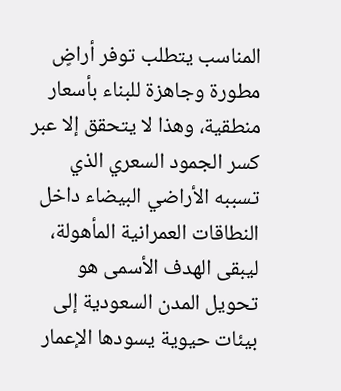المناسب يتطلب توفر أراضٍ مطورة وجاهزة للبناء بأسعار منطقية، وهذا لا يتحقق إلا عبر كسر الجمود السعري الذي تسببه الأراضي البيضاء داخل النطاقات العمرانية المأهولة، ليبقى الهدف الأسمى هو تحويل المدن السعودية إلى بيئات حيوية يسودها الإعمار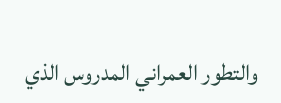والتطور العمراني المدروس الذي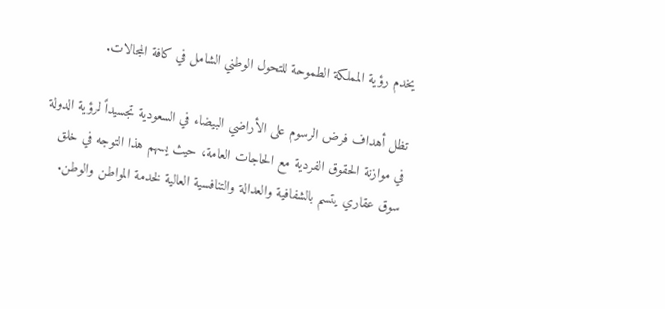يخدم رؤية المملكة الطموحة للتحول الوطني الشامل في كافة المجالات.

تظل أهداف فرض الرسوم على الأراضي البيضاء في السعودية تجسيداً لرؤية الدولة في موازنة الحقوق الفردية مع الحاجات العامة، حيث يسهم هذا التوجه في خلق سوق عقاري يتسم بالشفافية والعدالة والتنافسية العالية لخدمة المواطن والوطن.